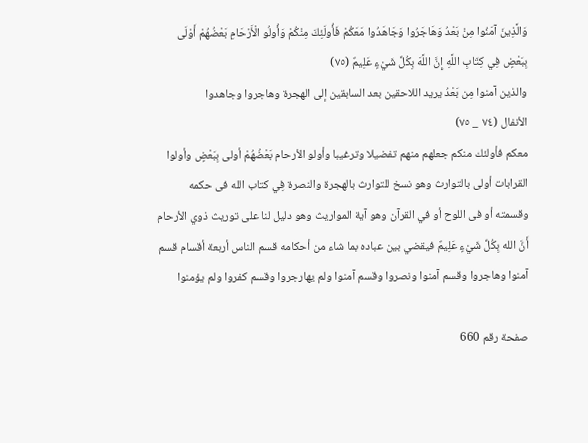وَالَّذِينَ آمَنُوا مِنْ بَعْدُ وَهَاجَرُوا وَجَاهَدُوا مَعَكُمْ فَأُولَئِكَ مِنْكُمْ وَأُولُو الْأَرْحَامِ بَعْضُهُمْ أَوْلَى بِبَعْضٍ فِي كِتَابِ اللَّهِ إِنَّ اللَّهَ بِكُلِّ شَيْءٍ عَلِيمٌ (٧٥)
والذين آمنوا مِن بَعْدُ يريد اللاحقين بعد السابقين إلى الهجرة وهاجروا وجاهدوا
الأنفال (٧٤ _ ٧٥)
معكم فأولئك منكم جعلهم منهم تفضيلا وترغيبا وأولو الأرحام بَعْضُهُمْ أولى بِبَعْضٍ وأولوا القرابات أولى بالتوارث وهو نسخ للتوارث بالهجرة والنصرة فِي كتاب الله فى حكمه وقسمته أو فى اللوح أو في القرآن وهو آية المواريث وهو دليل لنا على توريث ذوي الأرحام أَنَّ الله بِكُلِّ شَيْءٍ عَلِيمٌ فيقضي بين عباده بما شاء من أحكامه قسم الناس أربعة أقسام قسم آمنوا وهاجروا وقسم آمنوا ونصروا وقسم آمنوا ولم يهارجروا وقسم كفروا ولم يؤمنوا

صفحة رقم 660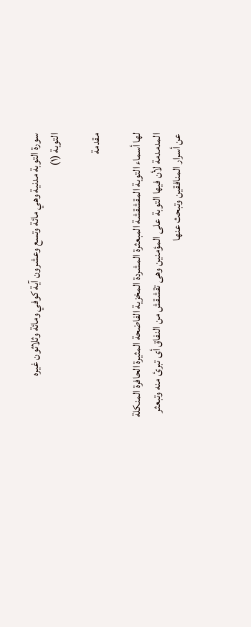سورة التوبة مدنية وهي مائة وتسع وعشرون آية كوفي ومائة وثلاثون غيره
التوبة (١)

مقدمة

لها أسماء التوبة المقشقشة المبعثرة المشردة المخزية الفاضحة المثيرة الحافرة المنكلة المدمدمة لأن فيها التوبة على المؤمنين وهى تقشقش من النفاق أى تبرئ منه وتبعثر عن أسرار المنافقين وتبحث عنها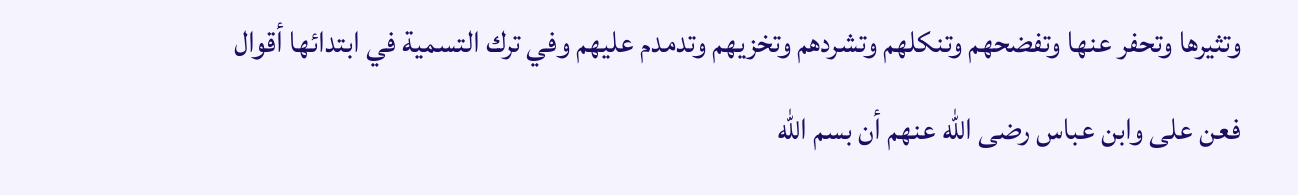وتثيرها وتحفر عنها وتفضحهم وتنكلهم وتشردهم وتخزيهم وتدمدم عليهم وفي ترك التسمية في ابتدائها أقوال فعن على وابن عباس رضى الله عنهم أن بسم الله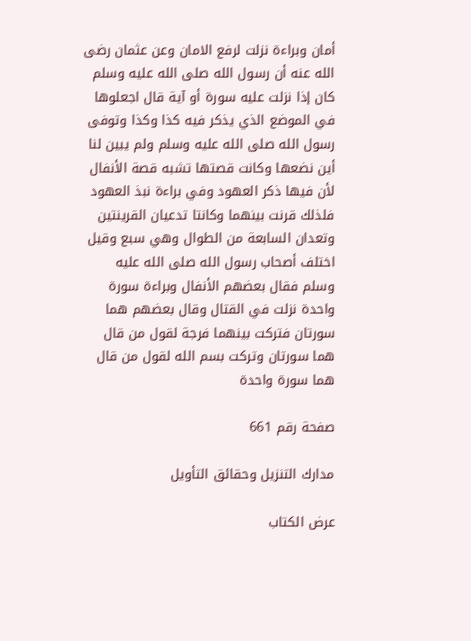أمان وبراءة نزلت لرفع الامان وعن عثمان رضى الله عنه أن رسول الله صلى الله عليه وسلم كان إذا نزلت عليه سورة أو آية قال اجعلوها في الموضع الذي يذكر فيه كذا وكذا وتوفى رسول الله صلى الله عليه وسلم ولم يبين لنا أين نضعها وكانت قصتها تشبه قصة الأنفال لأن فيها ذكر العهود وفي براءة نبذ العهود فلذلك قرنت بينهما وكانتا تدعيان القرينتين وتعدان السابعة من الطوال وهي سبع وقيل اختلف أصحاب رسول الله صلى الله عليه وسلم فقال بعضهم الأنفال وبراءة سورة واحدة نزلت في القتال وقال بعضهم هما سورتان فتركت بينهما فرجة لقول من قال هما سورتان وتركت بسم الله لقول من قال هما سورة واحدة

صفحة رقم 661

مدارك التنزيل وحقائق التأويل

عرض الكتاب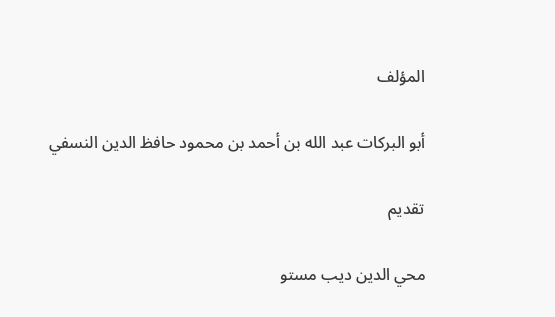المؤلف

أبو البركات عبد الله بن أحمد بن محمود حافظ الدين النسفي

تقديم

محي الدين ديب مستو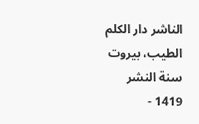الناشر دار الكلم الطيب، بيروت
سنة النشر 1419 -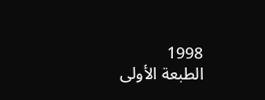1998
الطبعة الأولى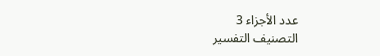عدد الأجزاء 3
التصنيف التفسير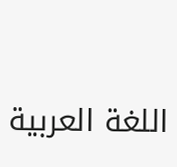اللغة العربية